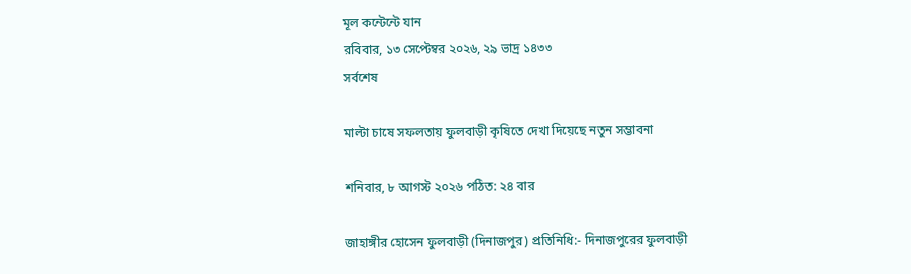মূল কন্টেন্টে যান
রবিবার, ১৩ সেপ্টেম্বর ২০২৬, ২৯ ভাদ্র ১৪৩৩
সর্বশেষ

মাল্টা চাষে সফলতায় ফুলবাড়ী কৃষিতে দেখা দিয়েছে নতুন সম্ভাবনা

শনিবার, ৮ আগস্ট ২০২৬ পঠিত: ২৪ বার

জাহাঙ্গীর হোসেন ফুলবাড়ী (দিনাজপুর) প্রতিনিধি:- দিনাজপুরের ফুলবাড়ী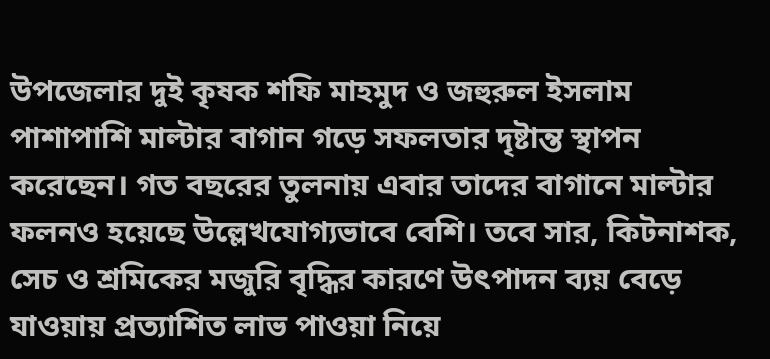উপজেলার দুই কৃষক শফি মাহমুদ ও জহুরুল ইসলাম পাশাপাশি মাল্টার বাগান গড়ে সফলতার দৃষ্টান্ত স্থাপন করেছেন। গত বছরের তুলনায় এবার তাদের বাগানে মাল্টার ফলনও হয়েছে উল্লেখযোগ্যভাবে বেশি। তবে সার, কিটনাশক, সেচ ও শ্রমিকের মজুরি বৃদ্ধির কারণে উৎপাদন ব্যয় বেড়ে যাওয়ায় প্রত্যাশিত লাভ পাওয়া নিয়ে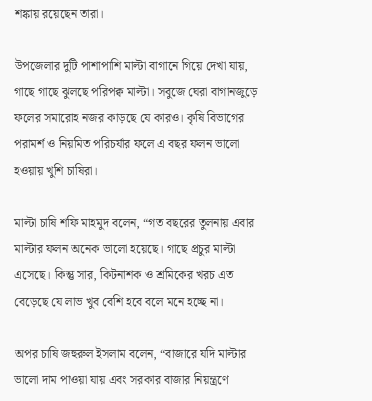শঙ্কায় রয়েছেন তারা।

উপজেলার দুটি পাশাপাশি মাল্টা বাগানে গিয়ে দেখা যায়, গাছে গাছে ঝুলছে পরিপক্ব মাল্টা। সবুজে ঘেরা বাগানজুড়ে ফলের সমারোহ নজর কাড়ছে যে কারও। কৃষি বিভাগের পরামর্শ ও নিয়মিত পরিচর্যার ফলে এ বছর ফলন ভালো হওয়ায় খুশি চাষিরা।

মাল্টা চাষি শফি মাহমুদ বলেন, “গত বছরের তুলনায় এবার মাল্টার ফলন অনেক ভালো হয়েছে। গাছে প্রচুর মাল্টা এসেছে। কিন্তু সার, কিটনাশক ও শ্রমিকের খরচ এত বেড়েছে যে লাভ খুব বেশি হবে বলে মনে হচ্ছে না।

অপর চাষি জহুরুল ইসলাম বলেন, “বাজারে যদি মাল্টার ভালো দাম পাওয়া যায় এবং সরকার বাজার নিয়ন্ত্রণে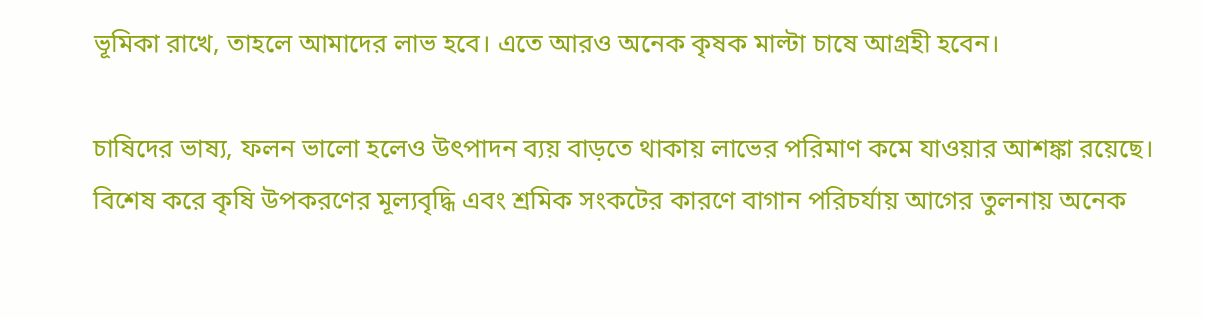ভূমিকা রাখে, তাহলে আমাদের লাভ হবে। এতে আরও অনেক কৃষক মাল্টা চাষে আগ্রহী হবেন।

চাষিদের ভাষ্য, ফলন ভালো হলেও উৎপাদন ব্যয় বাড়তে থাকায় লাভের পরিমাণ কমে যাওয়ার আশঙ্কা রয়েছে। বিশেষ করে কৃষি উপকরণের মূল্যবৃদ্ধি এবং শ্রমিক সংকটের কারণে বাগান পরিচর্যায় আগের তুলনায় অনেক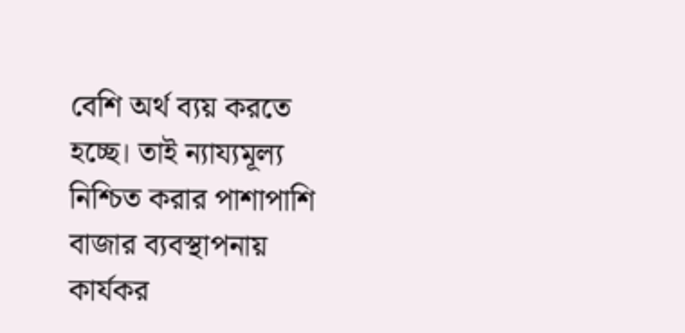বেশি অর্থ ব্যয় করতে হচ্ছে। তাই ন্যায্যমূল্য নিশ্চিত করার পাশাপাশি বাজার ব্যবস্থাপনায় কার্যকর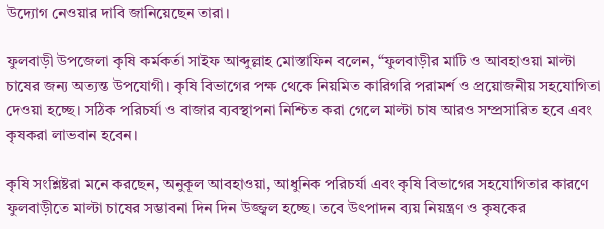উদ্যোগ নেওয়ার দাবি জানিয়েছেন তারা।

ফুলবাড়ী উপজেলা কৃষি কর্মকর্তা সাইফ আব্দুল্লাহ মোস্তাফিন বলেন, “ফুলবাড়ীর মাটি ও আবহাওয়া মাল্টা চাষের জন্য অত্যন্ত উপযোগী। কৃষি বিভাগের পক্ষ থেকে নিয়মিত কারিগরি পরামর্শ ও প্রয়োজনীয় সহযোগিতা দেওয়া হচ্ছে। সঠিক পরিচর্যা ও বাজার ব্যবস্থাপনা নিশ্চিত করা গেলে মাল্টা চাষ আরও সম্প্রসারিত হবে এবং কৃষকরা লাভবান হবেন।

কৃষি সংশ্লিষ্টরা মনে করছেন, অনুকূল আবহাওয়া, আধুনিক পরিচর্যা এবং কৃষি বিভাগের সহযোগিতার কারণে ফুলবাড়ীতে মাল্টা চাষের সম্ভাবনা দিন দিন উজ্জ্বল হচ্ছে। তবে উৎপাদন ব্যয় নিয়ন্ত্রণ ও কৃষকের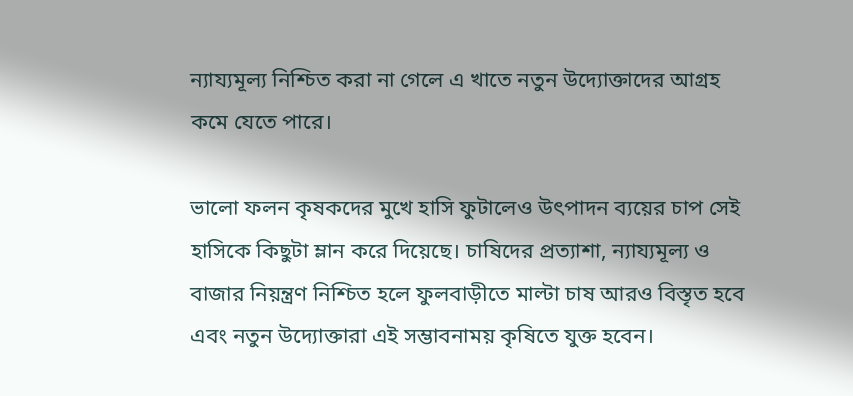ন্যায্যমূল্য নিশ্চিত করা না গেলে এ খাতে নতুন উদ্যোক্তাদের আগ্রহ কমে যেতে পারে।

ভালো ফলন কৃষকদের মুখে হাসি ফুটালেও উৎপাদন ব্যয়ের চাপ সেই হাসিকে কিছুটা ম্লান করে দিয়েছে। চাষিদের প্রত্যাশা, ন্যায্যমূল্য ও বাজার নিয়ন্ত্রণ নিশ্চিত হলে ফুলবাড়ীতে মাল্টা চাষ আরও বিস্তৃত হবে এবং নতুন উদ্যোক্তারা এই সম্ভাবনাময় কৃষিতে যুক্ত হবেন।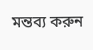মন্তব্য করুন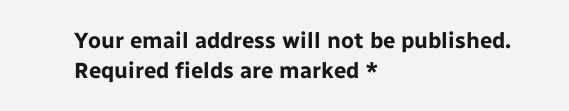Your email address will not be published. Required fields are marked *